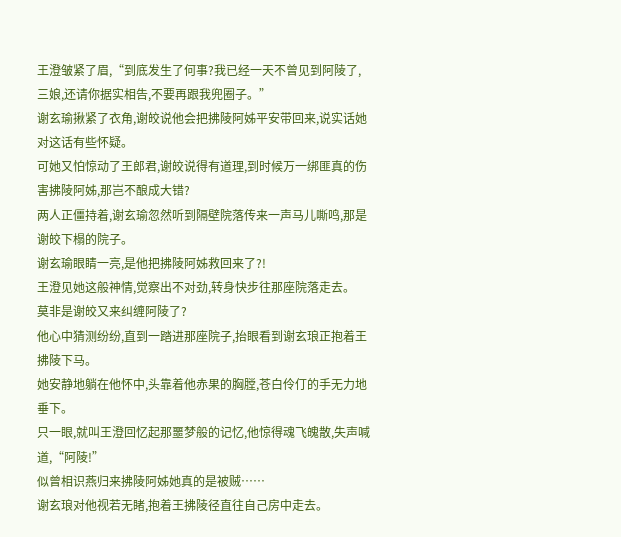王澄皱紧了眉,“到底发生了何事?我已经一天不曾见到阿陵了,三娘,还请你据实相告,不要再跟我兜圈子。”
谢玄瑜揪紧了衣角,谢皎说他会把拂陵阿姊平安带回来,说实话她对这话有些怀疑。
可她又怕惊动了王郎君,谢皎说得有道理,到时候万一绑匪真的伤害拂陵阿姊,那岂不酿成大错?
两人正僵持着,谢玄瑜忽然听到隔壁院落传来一声马儿嘶鸣,那是谢皎下榻的院子。
谢玄瑜眼睛一亮,是他把拂陵阿姊救回来了?!
王澄见她这般神情,觉察出不对劲,转身快步往那座院落走去。
莫非是谢皎又来纠缠阿陵了?
他心中猜测纷纷,直到一踏进那座院子,抬眼看到谢玄琅正抱着王拂陵下马。
她安静地躺在他怀中,头靠着他赤果的胸膛,苍白伶仃的手无力地垂下。
只一眼,就叫王澄回忆起那噩梦般的记忆,他惊得魂飞魄散,失声喊道,“阿陵!”
似曾相识燕归来拂陵阿姊她真的是被贼……
谢玄琅对他视若无睹,抱着王拂陵径直往自己房中走去。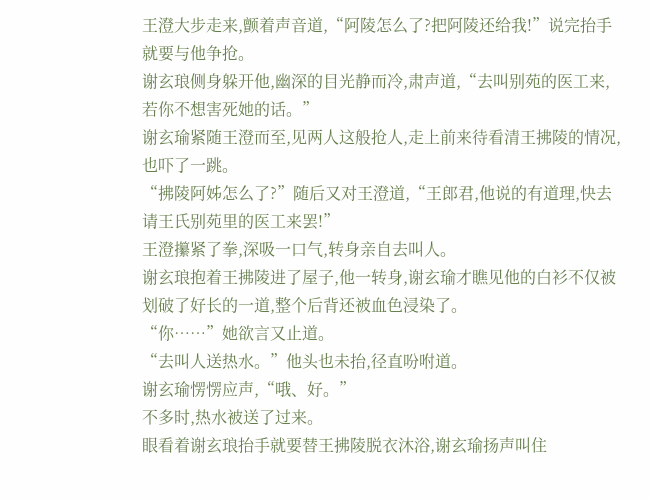王澄大步走来,颤着声音道,“阿陵怎么了?把阿陵还给我!”说完抬手就要与他争抢。
谢玄琅侧身躲开他,幽深的目光静而冷,肃声道,“去叫别苑的医工来,若你不想害死她的话。”
谢玄瑜紧随王澄而至,见两人这般抢人,走上前来待看清王拂陵的情况,也吓了一跳。
“拂陵阿姊怎么了?”随后又对王澄道,“王郎君,他说的有道理,快去请王氏别苑里的医工来罢!”
王澄攥紧了拳,深吸一口气,转身亲自去叫人。
谢玄琅抱着王拂陵进了屋子,他一转身,谢玄瑜才瞧见他的白衫不仅被划破了好长的一道,整个后背还被血色浸染了。
“你……”她欲言又止道。
“去叫人送热水。”他头也未抬,径直吩咐道。
谢玄瑜愣愣应声,“哦、好。”
不多时,热水被送了过来。
眼看着谢玄琅抬手就要替王拂陵脱衣沐浴,谢玄瑜扬声叫住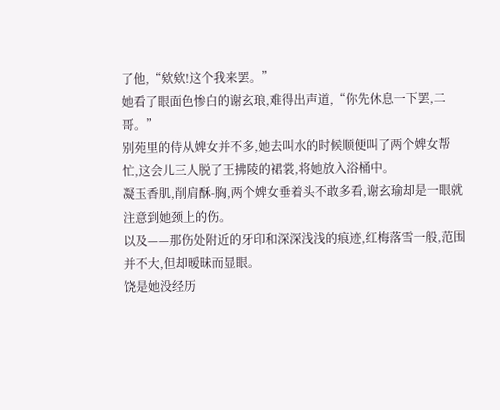了他,“欸欸!这个我来罢。”
她看了眼面色惨白的谢玄琅,难得出声道,“你先休息一下罢,二哥。”
别苑里的侍从婢女并不多,她去叫水的时候顺便叫了两个婢女帮忙,这会儿三人脱了王拂陵的裙裳,将她放入浴桶中。
凝玉香肌,削肩酥-胸,两个婢女垂着头不敢多看,谢玄瑜却是一眼就注意到她颈上的伤。
以及——那伤处附近的牙印和深深浅浅的痕迹,红梅落雪一般,范围并不大,但却暧昧而显眼。
饶是她没经历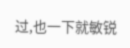过,也一下就敏锐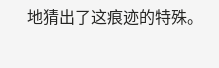地猜出了这痕迹的特殊。